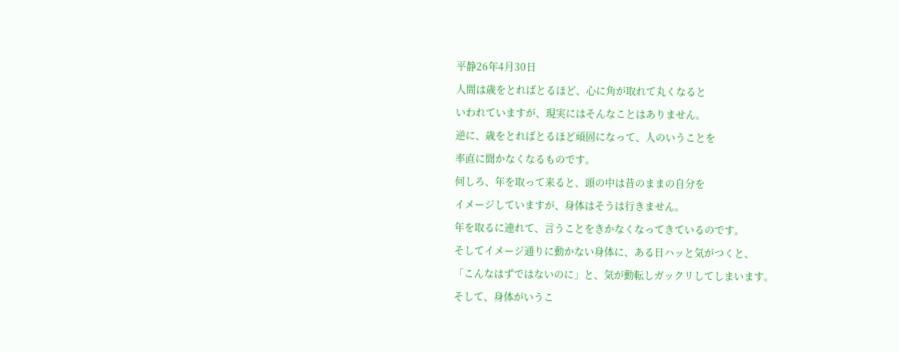平静26年4月30日
人間は歳をとればとるほど、心に角が取れて丸くなると
いわれていますが、現実にはそんなことはありません。
逆に、歳をとればとるほど頑固になって、人のいうことを
率直に聞かなくなるものです。
何しろ、年を取って来ると、頭の中は昔のままの自分を
イメージしていますが、身体はそうは行きません。
年を取るに連れて、言うことをきかなくなってきているのです。
そしてイメージ通りに動かない身体に、ある日ハッと気がつくと、
「こんなはずではないのに」と、気が動転しガックリしてしまいます。
そして、身体がいうこ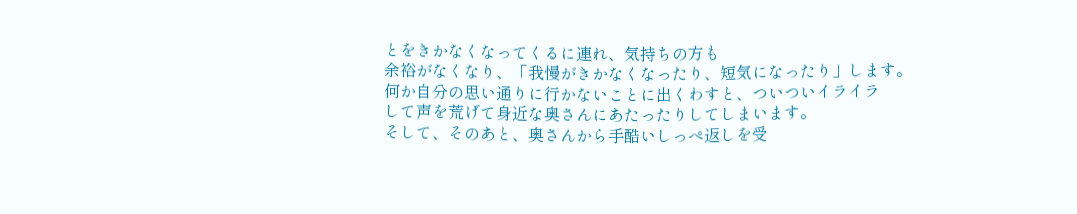とをきかなくなってくるに連れ、気持ちの方も
余裕がなくなり、「我慢がきかなくなったり、短気になったり」します。
何か自分の思い通りに行かないことに出くわすと、ついついイライラ
して声を荒げて身近な奥さんにあたったりしてしまいます。
そして、そのあと、奥さんから手酷いしっぺ返しを受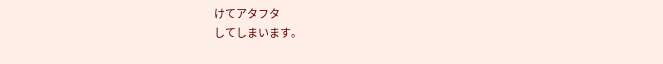けてアタフタ
してしまいます。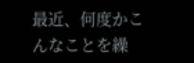最近、何度かこんなことを繰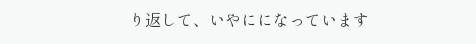り返して、いやにになっています